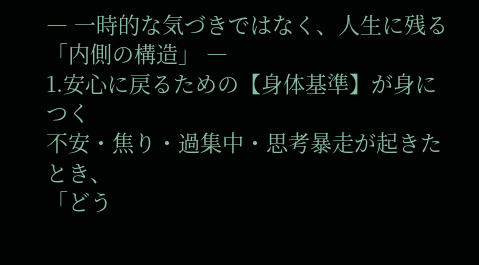― 一時的な気づきではなく、人生に残る「内側の構造」 ―
1.安心に戻るための【身体基準】が身につく
不安・焦り・過集中・思考暴走が起きたとき、
「どう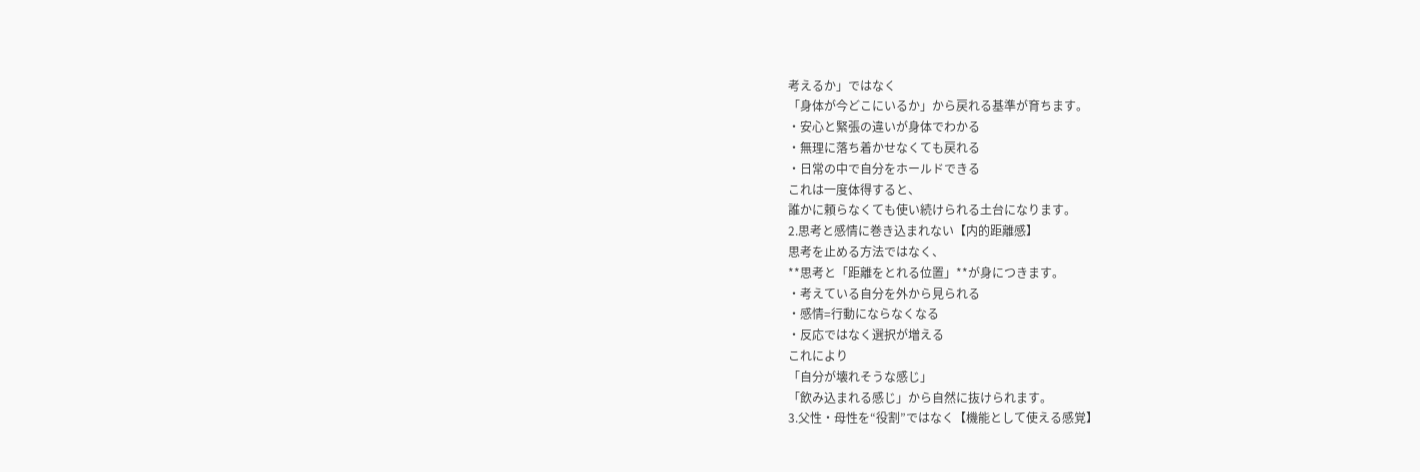考えるか」ではなく
「身体が今どこにいるか」から戻れる基準が育ちます。
・安心と緊張の違いが身体でわかる
・無理に落ち着かせなくても戻れる
・日常の中で自分をホールドできる
これは一度体得すると、
誰かに頼らなくても使い続けられる土台になります。
2.思考と感情に巻き込まれない【内的距離感】
思考を止める方法ではなく、
**思考と「距離をとれる位置」**が身につきます。
・考えている自分を外から見られる
・感情=行動にならなくなる
・反応ではなく選択が増える
これにより
「自分が壊れそうな感じ」
「飲み込まれる感じ」から自然に抜けられます。
3.父性・母性を“役割”ではなく【機能として使える感覚】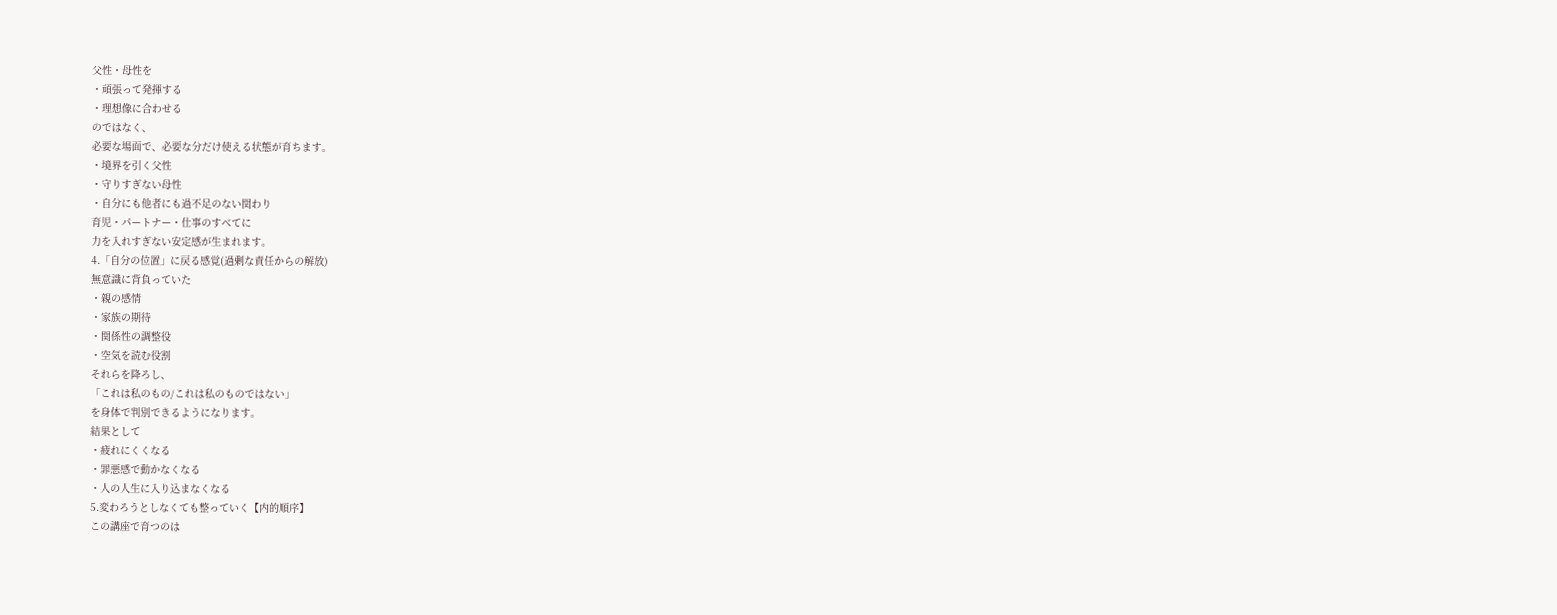父性・母性を
・頑張って発揮する
・理想像に合わせる
のではなく、
必要な場面で、必要な分だけ使える状態が育ちます。
・境界を引く父性
・守りすぎない母性
・自分にも他者にも過不足のない関わり
育児・パートナー・仕事のすべてに
力を入れすぎない安定感が生まれます。
4.「自分の位置」に戻る感覚(過剰な責任からの解放)
無意識に背負っていた
・親の感情
・家族の期待
・関係性の調整役
・空気を読む役割
それらを降ろし、
「これは私のもの/これは私のものではない」
を身体で判別できるようになります。
結果として
・疲れにくくなる
・罪悪感で動かなくなる
・人の人生に入り込まなくなる
5.変わろうとしなくても整っていく【内的順序】
この講座で育つのは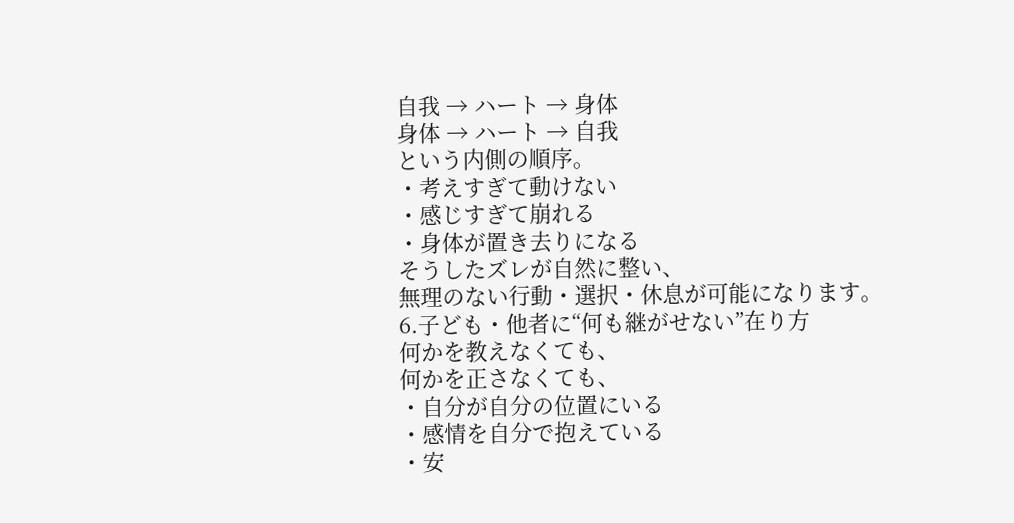自我 → ハート → 身体
身体 → ハート → 自我
という内側の順序。
・考えすぎて動けない
・感じすぎて崩れる
・身体が置き去りになる
そうしたズレが自然に整い、
無理のない行動・選択・休息が可能になります。
6.子ども・他者に“何も継がせない”在り方
何かを教えなくても、
何かを正さなくても、
・自分が自分の位置にいる
・感情を自分で抱えている
・安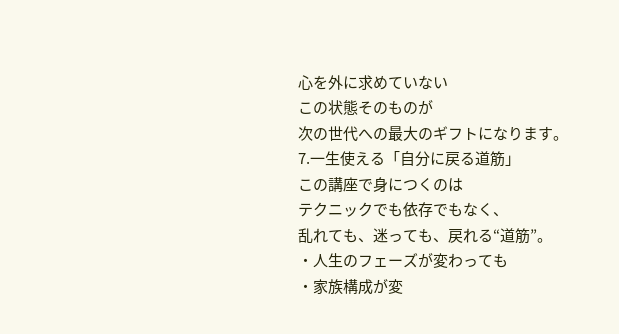心を外に求めていない
この状態そのものが
次の世代への最大のギフトになります。
7.一生使える「自分に戻る道筋」
この講座で身につくのは
テクニックでも依存でもなく、
乱れても、迷っても、戻れる“道筋”。
・人生のフェーズが変わっても
・家族構成が変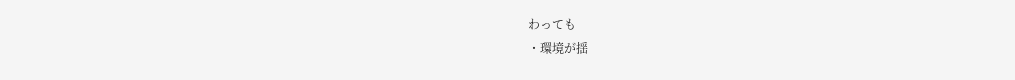わっても
・環境が揺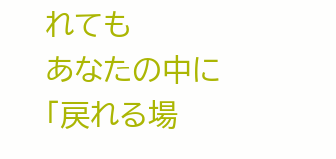れても
あなたの中に
「戻れる場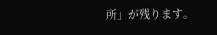所」が残ります。